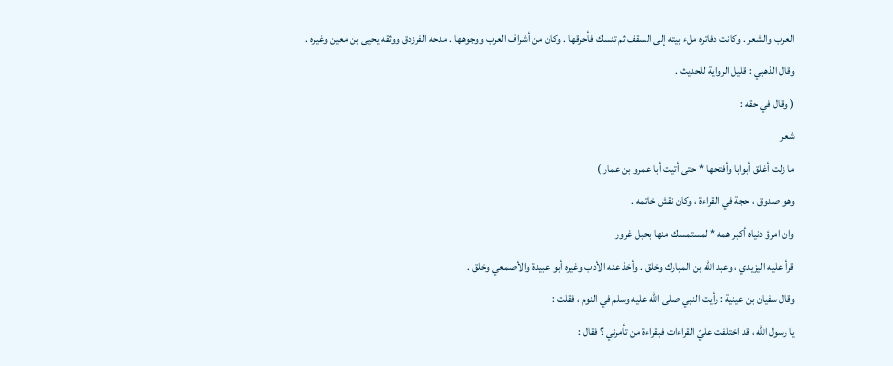العرب والشعر . وكانت دفاتره ملء بيته إلى السقف ثم تنسك فأحرقها . وكان من أشراف العرب ووجوهها . مدحه الفرزدق ووثقه يحيى بن معين وغيره .
وقال الذهبي : قليل الرواية للحديث .
( وقال في حقه :
شعر
ما زلت أغلق أبوابا وأفتحها * حتى أتيت أبا عمرو بن عمار )
وهو صدوق ، حجة في القراءة ، وكان نقش خاتمه .
وان امرؤ دنياه أكبر همه * لمستمسك منها بحبل غرور
قرأ عليه اليزيدي ، وعبد اللّه بن المبارك وخلق . وأخذ عنه الأدب وغيره أبو عبيدة والأصمعي وخلق .
وقال سفيان بن عينية : رأيت النبي صلى اللّه عليه وسلم في النوم ، فقلت :
يا رسول اللّه ، قد اختلفت عليّ القراءات فبقراءة من تأمرني ؟ فقال :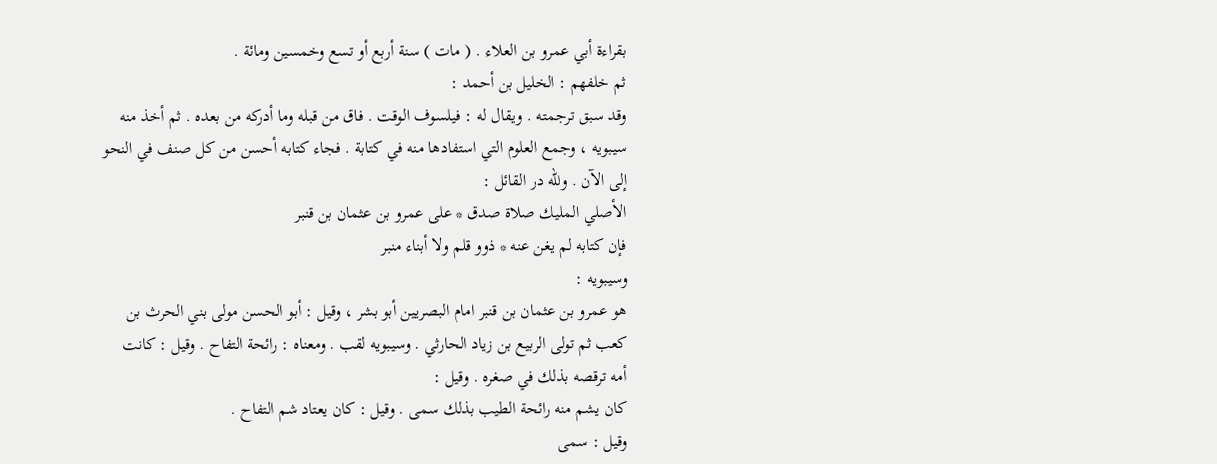بقراءة أبي عمرو بن العلاء . ( مات ) سنة أربع أو تسع وخمسين ومائة .
ثم خلفهم : الخليل بن أحمد :
وقد سبق ترجمته . ويقال له : فيلسوف الوقت . فاق من قبله وما أدركه من بعده . ثم أخذ منه سيبويه ، وجمع العلوم التي استفادها منه في كتابة . فجاء كتابه أحسن من كل صنف في النحو إلى الآن . وللّه در القائل :
الأصلي المليك صلاة صدق * على عمرو بن عثمان بن قنبر
فإن كتابه لم يغن عنه * ذوو قلم ولا أبناء منبر
وسيبويه :
هو عمرو بن عثمان بن قنبر امام البصريين أبو بشر ، وقيل : أبو الحسن مولى بني الحرث بن كعب ثم تولى الربيع بن زياد الحارثي . وسيبويه لقب . ومعناه : رائحة التفاح . وقيل : كانت أمه ترقصه بذلك في صغره . وقيل :
كان يشم منه رائحة الطيب بذلك سمى . وقيل : كان يعتاد شم التفاح .
وقيل : سمى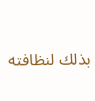بذلك لنظافته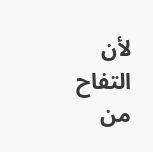لأن التفاح من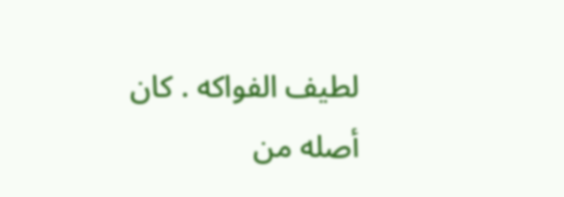لطيف الفواكه . كان أصله من